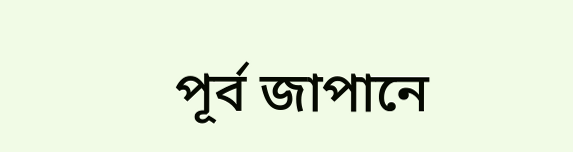পূর্ব জাপানে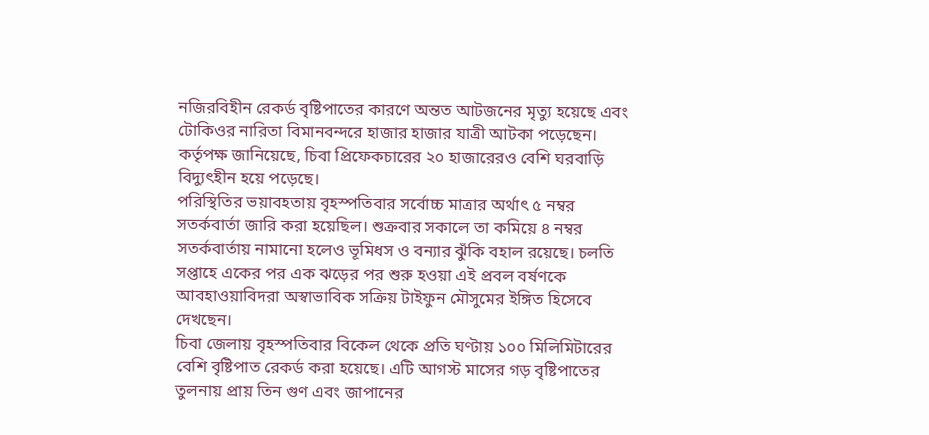নজিরবিহীন রেকর্ড বৃষ্টিপাতের কারণে অন্তত আটজনের মৃত্যু হয়েছে এবং টোকিওর নারিতা বিমানবন্দরে হাজার হাজার যাত্রী আটকা পড়েছেন। কর্তৃপক্ষ জানিয়েছে, চিবা প্রিফেকচারের ২০ হাজারেরও বেশি ঘরবাড়ি বিদ্যুৎহীন হয়ে পড়েছে।
পরিস্থিতির ভয়াবহতায় বৃহস্পতিবার সর্বোচ্চ মাত্রার অর্থাৎ ৫ নম্বর সতর্কবার্তা জারি করা হয়েছিল। শুক্রবার সকালে তা কমিয়ে ৪ নম্বর সতর্কবার্তায় নামানো হলেও ভূমিধস ও বন্যার ঝুঁকি বহাল রয়েছে। চলতি সপ্তাহে একের পর এক ঝড়ের পর শুরু হওয়া এই প্রবল বর্ষণকে আবহাওয়াবিদরা অস্বাভাবিক সক্রিয় টাইফুন মৌসুমের ইঙ্গিত হিসেবে দেখছেন।
চিবা জেলায় বৃহস্পতিবার বিকেল থেকে প্রতি ঘণ্টায় ১০০ মিলিমিটারের বেশি বৃষ্টিপাত রেকর্ড করা হয়েছে। এটি আগস্ট মাসের গড় বৃষ্টিপাতের তুলনায় প্রায় তিন গুণ এবং জাপানের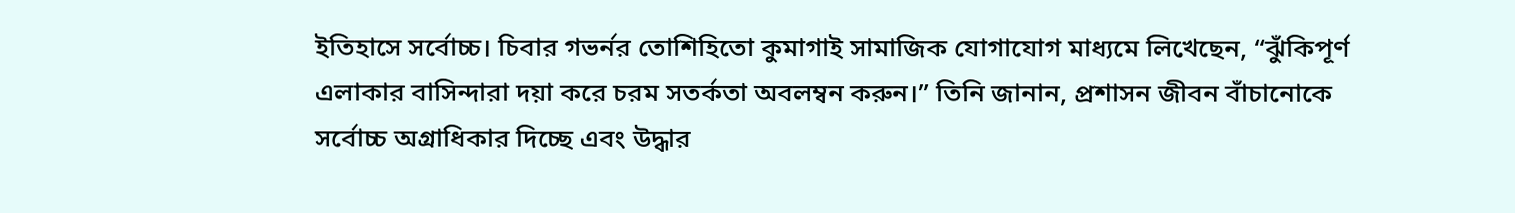ইতিহাসে সর্বোচ্চ। চিবার গভর্নর তোশিহিতো কুমাগাই সামাজিক যোগাযোগ মাধ্যমে লিখেছেন, “ঝুঁকিপূর্ণ এলাকার বাসিন্দারা দয়া করে চরম সতর্কতা অবলম্বন করুন।” তিনি জানান, প্রশাসন জীবন বাঁচানোকে সর্বোচ্চ অগ্রাধিকার দিচ্ছে এবং উদ্ধার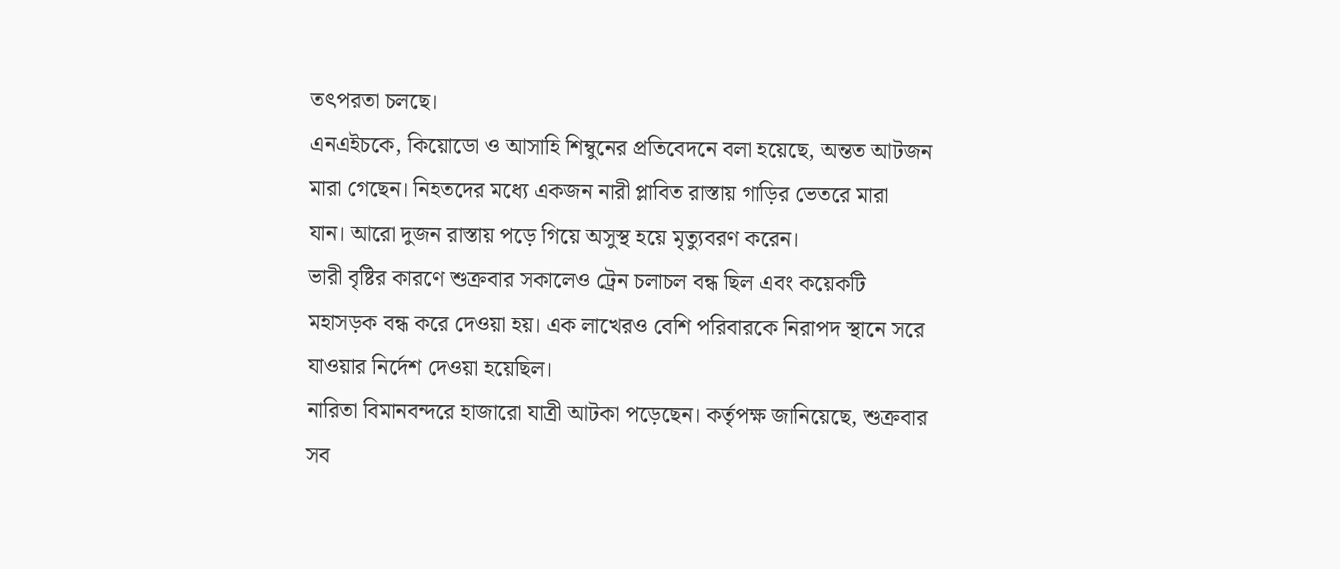তৎপরতা চলছে।
এনএইচকে, কিয়োডো ও আসাহি শিম্বুনের প্রতিবেদনে বলা হয়েছে, অন্তত আটজন মারা গেছেন। নিহতদের মধ্যে একজন নারী প্লাবিত রাস্তায় গাড়ির ভেতরে মারা যান। আরো দুজন রাস্তায় পড়ে গিয়ে অসুস্থ হয়ে মৃত্যুবরণ করেন।
ভারী বৃষ্টির কারণে শুক্রবার সকালেও ট্রেন চলাচল বন্ধ ছিল এবং কয়েকটি মহাসড়ক বন্ধ করে দেওয়া হয়। এক লাখেরও বেশি পরিবারকে নিরাপদ স্থানে সরে যাওয়ার নির্দেশ দেওয়া হয়েছিল।
নারিতা বিমানবন্দরে হাজারো যাত্রী আটকা পড়েছেন। কর্তৃপক্ষ জানিয়েছে, শুক্রবার সব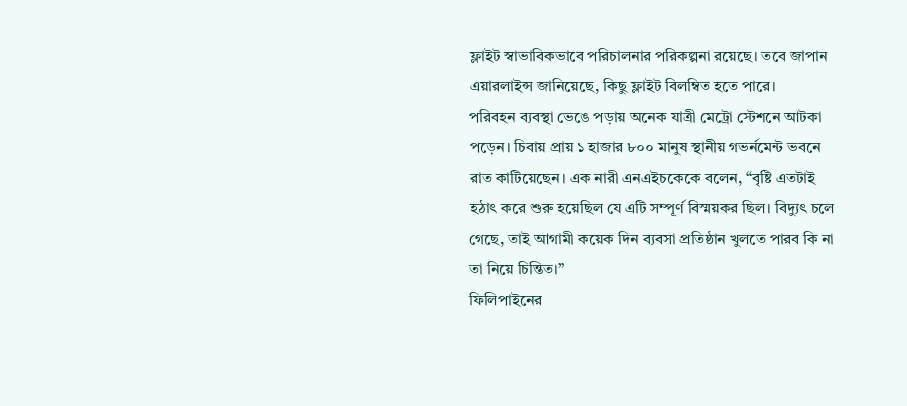ফ্লাইট স্বাভাবিকভাবে পরিচালনার পরিকল্পনা রয়েছে। তবে জাপান এয়ারলাইন্স জানিয়েছে, কিছু ফ্লাইট বিলম্বিত হতে পারে।
পরিবহন ব্যবস্থা ভেঙে পড়ায় অনেক যাত্রী মেট্রো স্টেশনে আটকা পড়েন। চিবায় প্রায় ১ হাজার ৮০০ মানুষ স্থানীয় গভর্নমেন্ট ভবনে রাত কাটিয়েছেন। এক নারী এনএইচকেকে বলেন, “বৃষ্টি এতটাই হঠাৎ করে শুরু হয়েছিল যে এটি সম্পূর্ণ বিস্ময়কর ছিল। বিদ্যুৎ চলে গেছে, তাই আগামী কয়েক দিন ব্যবসা প্রতিষ্ঠান খুলতে পারব কি না তা নিয়ে চিন্তিত।”
ফিলিপাইনের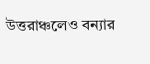উত্তরাঞ্চলেও বন্যার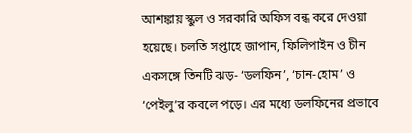আশঙ্কায় স্কুল ও সরকারি অফিস বন্ধ করে দেওয়া হয়েছে। চলতি সপ্তাহে জাপান, ফিলিপাইন ও চীন একসঙ্গে তিনটি ঝড়- ‘ডলফিন’, ‘চান-হোম’ ও ‘পেইলু’র কবলে পড়ে। এর মধ্যে ডলফিনের প্রভাবে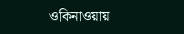ওকিনাওয়ায়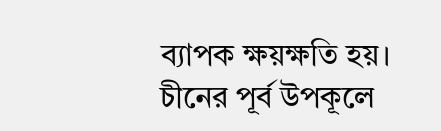ব্যাপক ক্ষয়ক্ষতি হয়। চীনের পূর্ব উপকূলে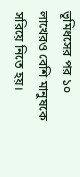ভূমিধসের পর ১০ লাখেরও বেশি মানুষকে সরিয়ে নিতে হয়।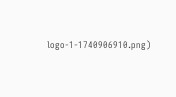logo-1-1740906910.png)